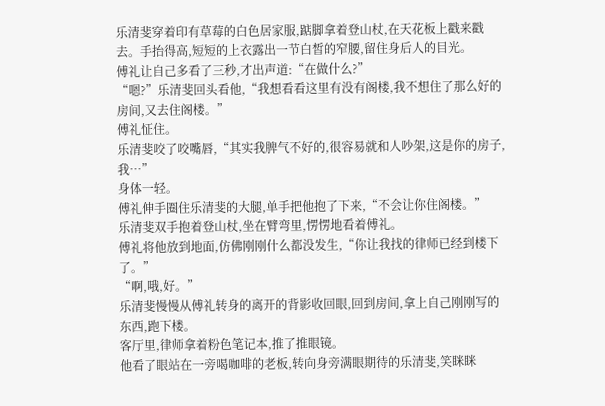乐清斐穿着印有草莓的白色居家服,踮脚拿着登山杖,在天花板上戳来戳去。手抬得高,短短的上衣露出一节白皙的窄腰,留住身后人的目光。
傅礼让自己多看了三秒,才出声道:“在做什么?”
“嗯?”乐清斐回头看他,“我想看看这里有没有阁楼,我不想住了那么好的房间,又去住阁楼。”
傅礼怔住。
乐清斐咬了咬嘴唇,“其实我脾气不好的,很容易就和人吵架,这是你的房子,我…”
身体一轻。
傅礼伸手圈住乐清斐的大腿,单手把他抱了下来,“不会让你住阁楼。”
乐清斐双手抱着登山杖,坐在臂弯里,愣愣地看着傅礼。
傅礼将他放到地面,仿佛刚刚什么都没发生,“你让我找的律师已经到楼下了。”
“啊,哦,好。”
乐清斐慢慢从傅礼转身的离开的背影收回眼,回到房间,拿上自己刚刚写的东西,跑下楼。
客厅里,律师拿着粉色笔记本,推了推眼镜。
他看了眼站在一旁喝咖啡的老板,转向身旁满眼期待的乐清斐,笑眯眯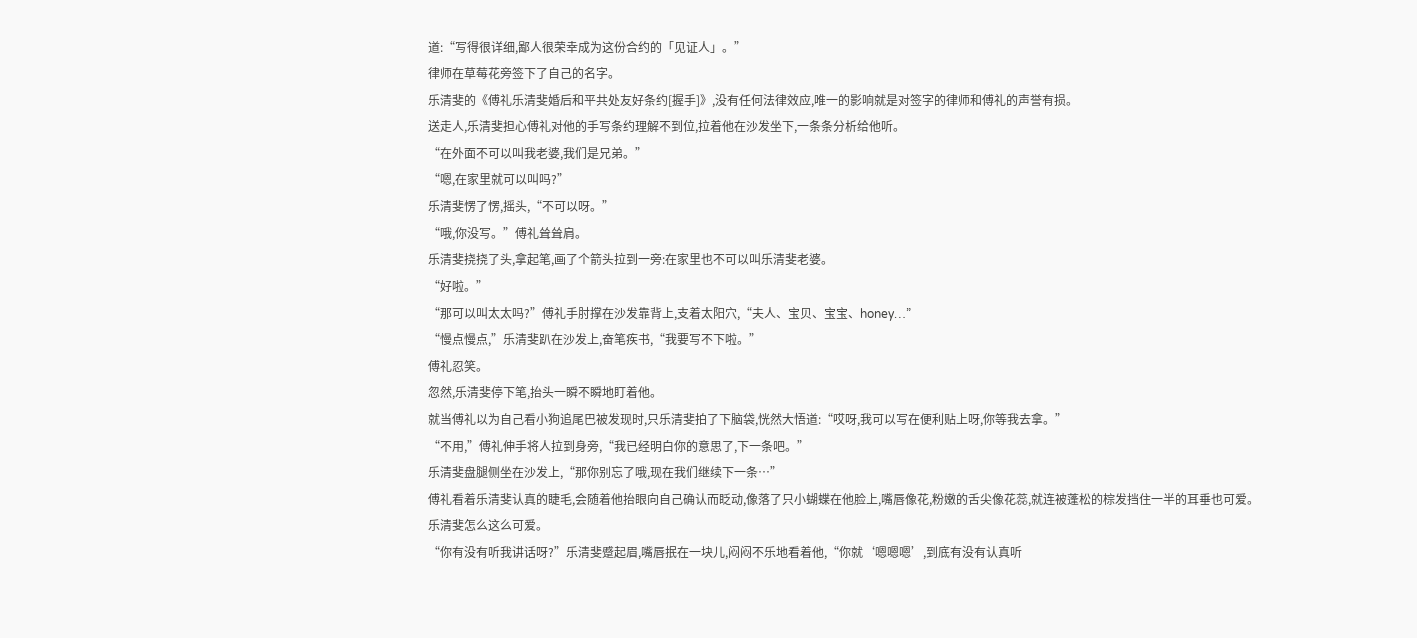道:“写得很详细,鄙人很荣幸成为这份合约的「见证人」。”
律师在草莓花旁签下了自己的名字。
乐清斐的《傅礼乐清斐婚后和平共处友好条约[握手]》,没有任何法律效应,唯一的影响就是对签字的律师和傅礼的声誉有损。
送走人,乐清斐担心傅礼对他的手写条约理解不到位,拉着他在沙发坐下,一条条分析给他听。
“在外面不可以叫我老婆,我们是兄弟。”
“嗯,在家里就可以叫吗?”
乐清斐愣了愣,摇头,“不可以呀。”
“哦,你没写。”傅礼耸耸肩。
乐清斐挠挠了头,拿起笔,画了个箭头拉到一旁:在家里也不可以叫乐清斐老婆。
“好啦。”
“那可以叫太太吗?”傅礼手肘撑在沙发靠背上,支着太阳穴,“夫人、宝贝、宝宝、honey…”
“慢点慢点,”乐清斐趴在沙发上,奋笔疾书,“我要写不下啦。”
傅礼忍笑。
忽然,乐清斐停下笔,抬头一瞬不瞬地盯着他。
就当傅礼以为自己看小狗追尾巴被发现时,只乐清斐拍了下脑袋,恍然大悟道:“哎呀,我可以写在便利贴上呀,你等我去拿。”
“不用,”傅礼伸手将人拉到身旁,“我已经明白你的意思了,下一条吧。”
乐清斐盘腿侧坐在沙发上,“那你别忘了哦,现在我们继续下一条…”
傅礼看着乐清斐认真的睫毛,会随着他抬眼向自己确认而眨动,像落了只小蝴蝶在他脸上,嘴唇像花,粉嫩的舌尖像花蕊,就连被蓬松的棕发挡住一半的耳垂也可爱。
乐清斐怎么这么可爱。
“你有没有听我讲话呀?”乐清斐蹙起眉,嘴唇抿在一块儿,闷闷不乐地看着他,“你就‘嗯嗯嗯’,到底有没有认真听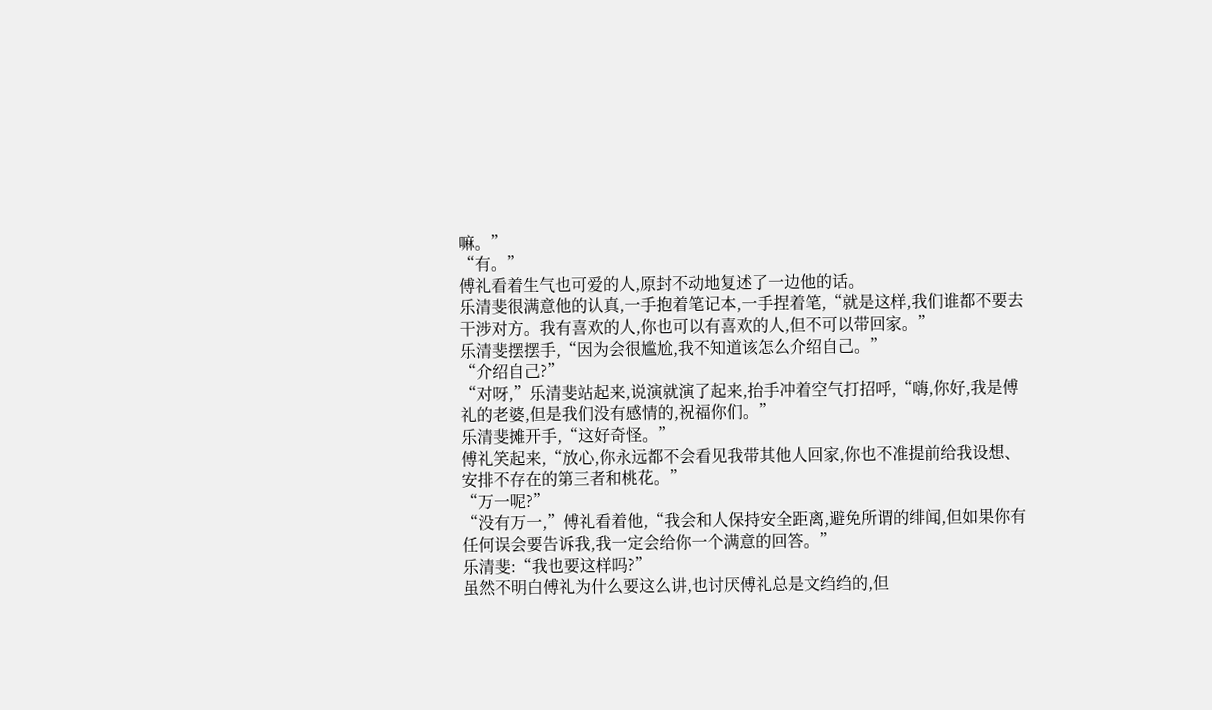嘛。”
“有。”
傅礼看着生气也可爱的人,原封不动地复述了一边他的话。
乐清斐很满意他的认真,一手抱着笔记本,一手捏着笔,“就是这样,我们谁都不要去干涉对方。我有喜欢的人,你也可以有喜欢的人,但不可以带回家。”
乐清斐摆摆手,“因为会很尴尬,我不知道该怎么介绍自己。”
“介绍自己?”
“对呀,”乐清斐站起来,说演就演了起来,抬手冲着空气打招呼,“嗨,你好,我是傅礼的老婆,但是我们没有感情的,祝福你们。”
乐清斐摊开手,“这好奇怪。”
傅礼笑起来,“放心,你永远都不会看见我带其他人回家,你也不准提前给我设想、安排不存在的第三者和桃花。”
“万一呢?”
“没有万一,”傅礼看着他,“我会和人保持安全距离,避免所谓的绯闻,但如果你有任何误会要告诉我,我一定会给你一个满意的回答。”
乐清斐:“我也要这样吗?”
虽然不明白傅礼为什么要这么讲,也讨厌傅礼总是文绉绉的,但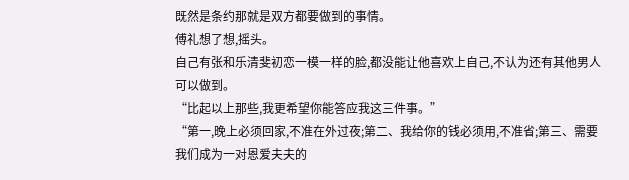既然是条约那就是双方都要做到的事情。
傅礼想了想,摇头。
自己有张和乐清斐初恋一模一样的脸,都没能让他喜欢上自己,不认为还有其他男人可以做到。
“比起以上那些,我更希望你能答应我这三件事。”
“第一,晚上必须回家,不准在外过夜;第二、我给你的钱必须用,不准省;第三、需要我们成为一对恩爱夫夫的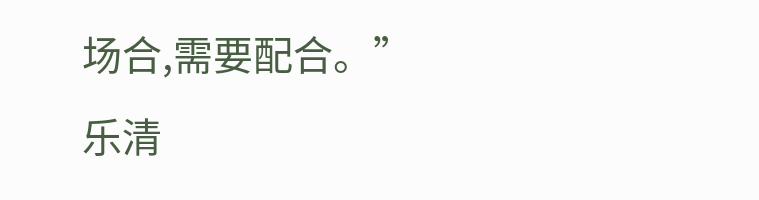场合,需要配合。”
乐清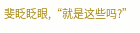斐眨眨眼,“就是这些吗?”